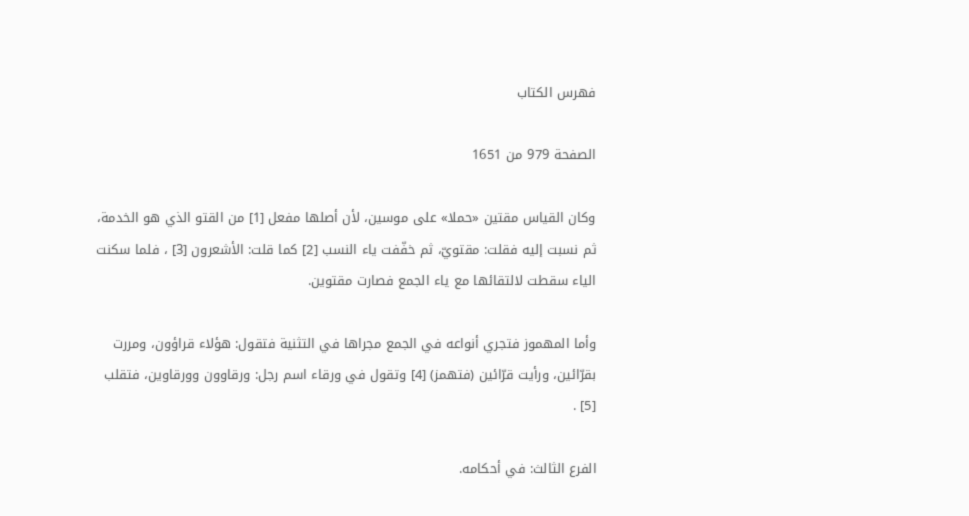فهرس الكتاب

الصفحة 979 من 1651

وكان القياس مقتين «حملا» على موسين، لأن أصلها مفعل [1] من القتو الذي هو الخدمة، ثم نسبت إليه فقلت: مقتويّ، ثم خفّفت ياء النسب [2] كما قلت: الأشعرون [3] ، فلما سكنت الياء سقطت لالتقائها مع ياء الجمع فصارت مقتوين.

وأما المهموز فتجري أنواعه في الجمع مجراها في التثنية فتقول: هؤلاء قراؤون، ومررت بقرّائين، ورأيت قرّائين (فتهمز) [4] وتقول في ورقاء اسم رجل: ورقاوون وورقاوين، فتقلب [5] .

الفرع الثالث: في أحكامه.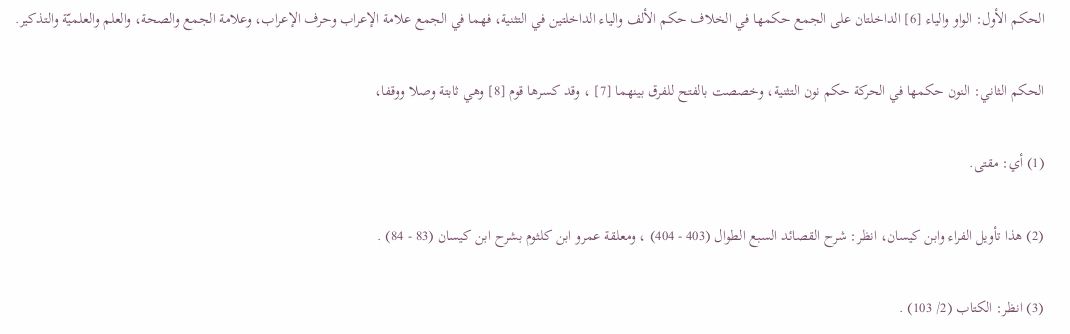الحكم الأول: الواو والياء [6] الداخلتان على الجمع حكمها في الخلاف حكم الألف والياء الداخلتين في التثنية، فهما في الجمع علامة الإعراب وحرف الإعراب، وعلامة الجمع والصحة، والعلم والعلميّة والتذكير.

الحكم الثاني: النون حكمها في الحركة حكم نون التثنية، وخصصت بالفتح للفرق بينهما [7] ، وقد كسرها قوم [8] وهي ثابتة وصلا ووقفا،

(1) أي: مقتى.

(2) هذا تأويل الفراء وابن كيسان، انظر: شرح القصائد السبع الطوال (403 - 404) ، ومعلقة عمرو ابن كلثوم بشرح ابن كيسان (83 - 84) .

(3) انظر: الكتاب (2/ 103) .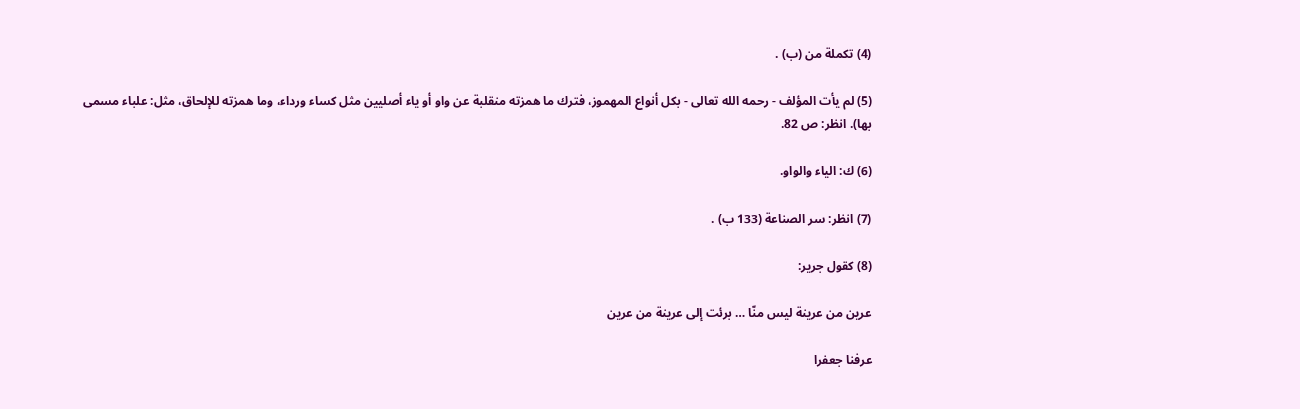(4) تكملة من (ب) .

(5) لم يأت المؤلف - رحمه الله تعالى - بكل أنواع المهموز، فترك ما همزته منقلبة عن واو أو ياء أصليين مثل كساء ورداء، وما همزته للإلحاق، مثل: علباء مسمى بها). انظر: ص 82.

(6) ك: الياء والواو.

(7) انظر: سر الصناعة (133 ب) .

(8) كقول جرير:

عرين من عرينة ليس منّا … برئت إلى عرينة من عرين

عرفنا جعفرا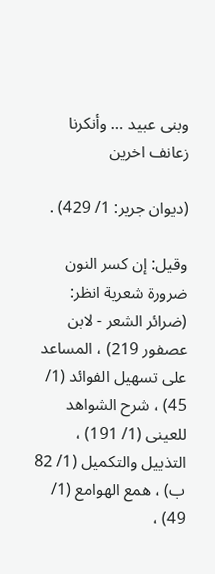وبنى عبيد … وأنكرنا زعانف اخرين

(ديوان جرير: 1/ 429) .

وقيل: إن كسر النون ضرورة شعرية انظر: (ضرائر الشعر - لابن عصفور 219) ، المساعد على تسهيل الفوائد (1/ 45) ، شرح الشواهد للعينى (1/ 191) ، التذييل والتكميل (1/ 82 ب) ، همع الهوامع (1/ 49) ،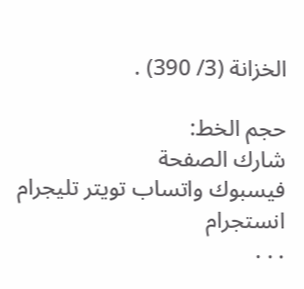الخزانة (3/ 390) .

حجم الخط:
شارك الصفحة
فيسبوك واتساب تويتر تليجرام انستجرام
. . .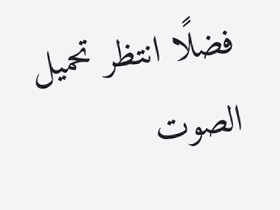فضلًا انتظر تحميل الصوت